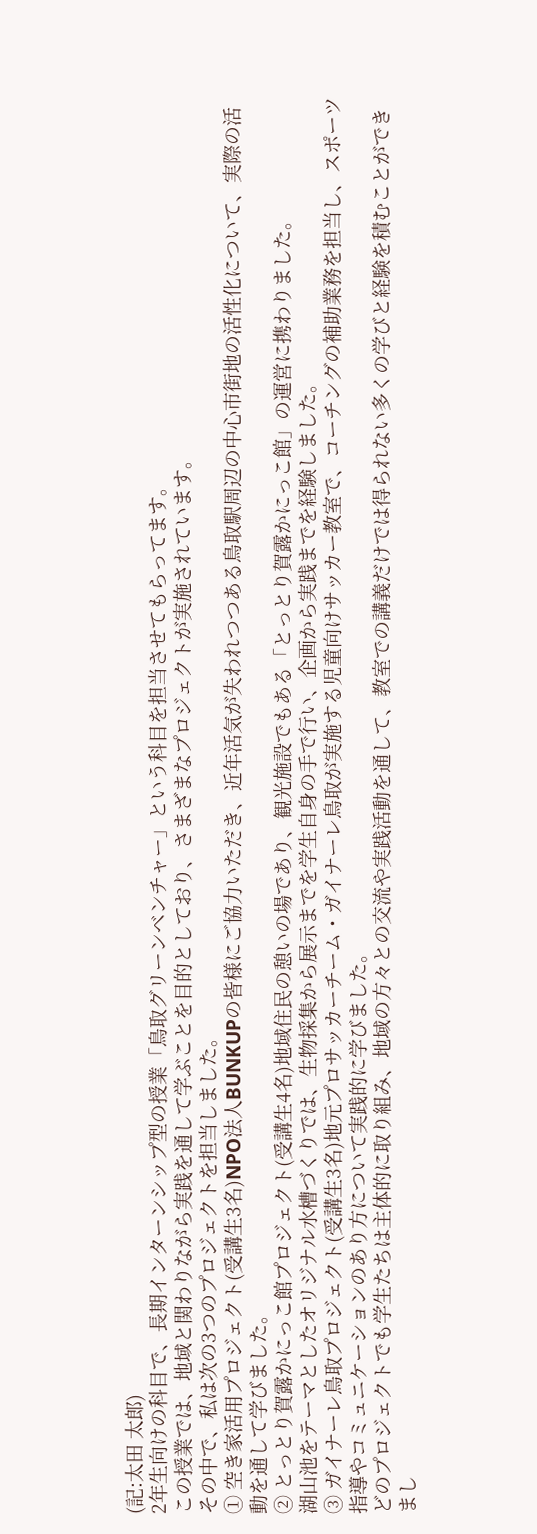(記:太田 太郎)
2年生向けの科目で、長期インターンシップ型の授業「鳥取グリーンベンチャー」という科目を担当させてもらってます。
この授業では、地域と関わりながら実践を通して学ぶことを目的としており、さまざまなプロジェクトが実施されています。
その中で、私は次の3つのプロジェクトを担当しました。
① 空き家活用プロジェクト(受講生3名)NPO法人BUNKUPの皆様にご協力いただき、近年活気が失われつつある鳥取駅周辺の中心市街地の活性化について、実際の活動を通して学びました。
② とっとり賀露かにっこ館プロジェクト(受講生4名)地域住民の憩いの場であり、観光施設でもある「とっとり賀露かにっこ館」の運営に携わりました。
湖山池をテーマとしたオリジナル水槽づくりでは、生物採集から展示までを学生自身の手で行い、企画から実践までを経験しました。
③ ガイナーレ鳥取プロジェクト(受講生3名)地元プロサッカーチーム・ガイナーレ鳥取が実施する児童向けサッカー教室で、コーチングの補助業務を担当し、スポーツ指導やコミュニケーションのあり方について実践的に学びました。
どのプロジェクトでも学生たちは主体的に取り組み、地域の方々との交流や実践活動を通して、教室での講義だけでは得られない多くの学びと経験を積むことができまし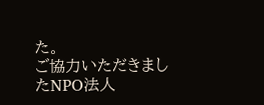た。
ご協力いただきましたNPO法人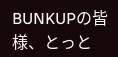BUNKUPの皆様、とっと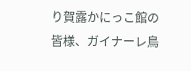り賀露かにっこ館の皆様、ガイナーレ鳥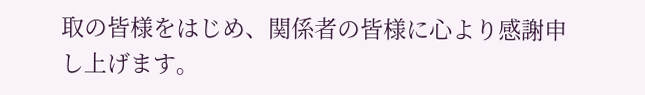取の皆様をはじめ、関係者の皆様に心より感謝申し上げます。